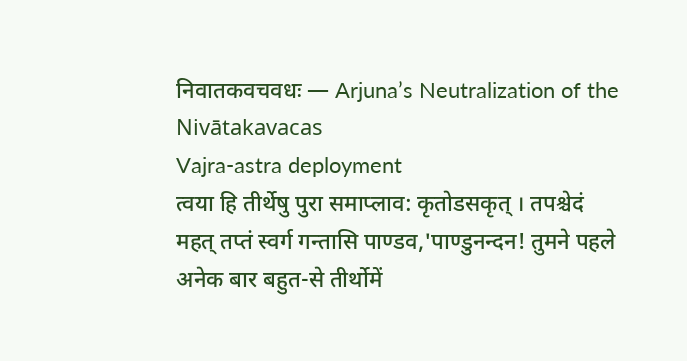निवातकवचवधः — Arjuna’s Neutralization of the Nivātakavacas
Vajra-astra deployment
त्वया हि तीर्थेषु पुरा समाप्लाव: कृतोडसकृत् । तपश्चेदं महत् तप्तं स्वर्ग गन्तासि पाण्डव,'पाण्डुनन्दन! तुमने पहले अनेक बार बहुत-से तीर्थोमें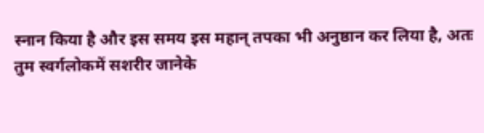स्नान किया है और इस समय इस महान् तपका भी अनुष्ठान कर लिया है, अतः तुम स्वर्गलोकमें सशरीर जानेके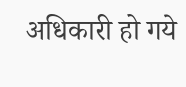अधिकारी हो गये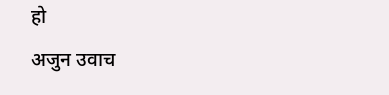हो
अजुन उवाच